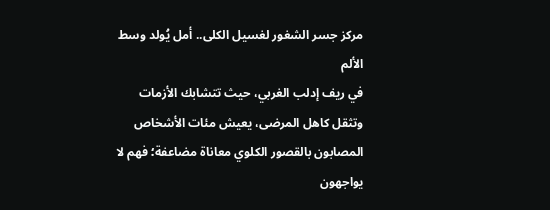مركز جسر الشغور لغسيل الكلى.. أمل يُولد وسط الألم
في ريف إدلب الغربي، حيث تتشابك الأزمات وتثقل كاهل المرضى، يعيش مئات الأشخاص المصابون بالقصور الكلوي معاناة مضاعفة؛ فهم لا يواجهون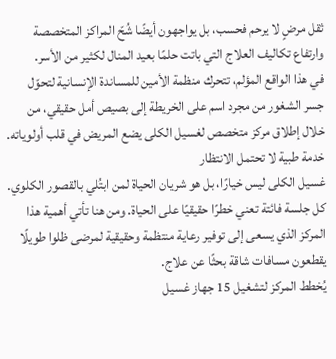ثقل مرضٍ لا يرحم فحسب، بل يواجهون أيضًا شُحّ المراكز المتخصصة وارتفاع تكاليف العلاج التي باتت حلمًا بعيد المنال لكثير من الأسر.
في هذا الواقع المؤلم، تتحرك منظمة الأمين للمساندة الإنسانية لتحوّل جسر الشغور من مجرد اسم على الخريطة إلى بصيص أمل حقيقي، من خلال إطلاق مركز متخصص لغسيل الكلى يضع المريض في قلب أولوياته.
خدمة طبية لا تحتمل الانتظار
غسيل الكلى ليس خيارًا، بل هو شريان الحياة لمن ابتُلي بالقصور الكلوي. كل جلسة فائتة تعني خطرًا حقيقيًا على الحياة. ومن هنا تأتي أهمية هذا المركز الذي يسعى إلى توفير رعاية منتظمة وحقيقية لمرضى ظلوا طويلًا يقطعون مسافات شاقة بحثًا عن علاج.
يُخطط المركز لتشغيل 15 جهاز غسيل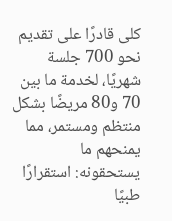كلى قادرًا على تقديم نحو 700 جلسة شهريًا، لخدمة ما بين 70 و80 مريضًا بشكل منتظم ومستمر، مما يمنحهم ما يستحقونه: استقرارًا طبيًا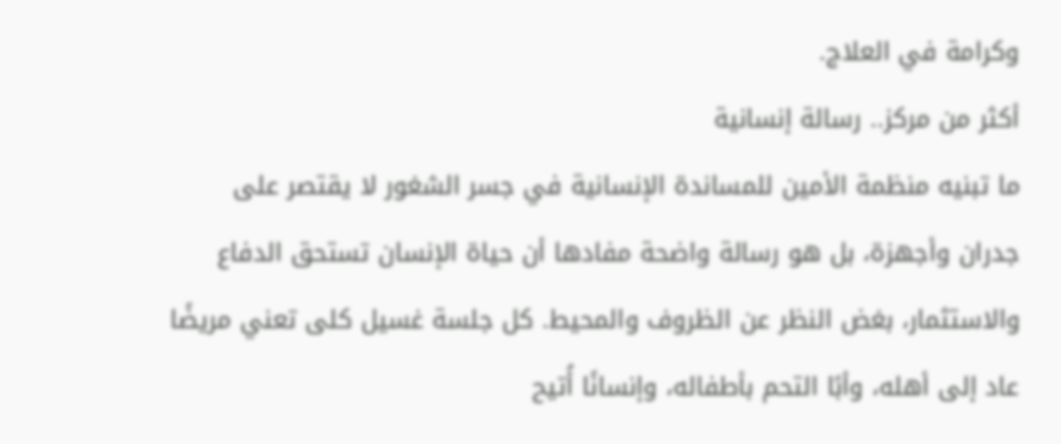وكرامة في العلاج.
أكثر من مركز.. رسالة إنسانية
ما تبنيه منظمة الأمين للمساندة الإنسانية في جسر الشغور لا يقتصر على جدران وأجهزة، بل هو رسالة واضحة مفادها أن حياة الإنسان تستحق الدفاع والاستثمار، بغض النظر عن الظروف والمحيط. كل جلسة غسيل كلى تعني مريضًا عاد إلى أهله، وأبًا التحم بأطفاله، وإنسانًا أُتيح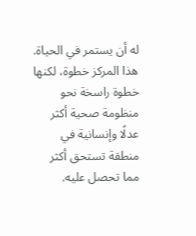له أن يستمر في الحياة.
هذا المركز خطوة، لكنها خطوة راسخة نحو منظومة صحية أكثر عدلًا وإنسانية في منطقة تستحق أكثر مما تحصل عليه.